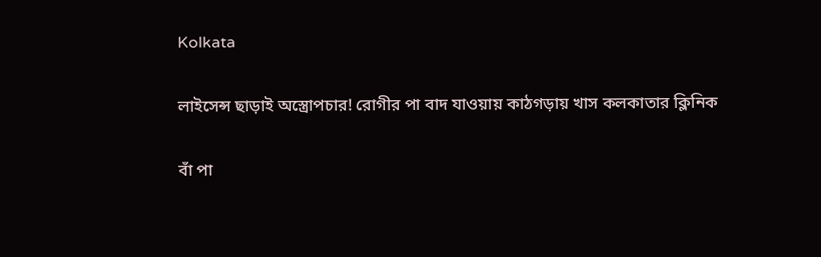Kolkata

লাইসেন্স ছাড়াই অস্ত্রোপচার! রোগীর পা বাদ যাওয়ায় কাঠগড়ায় খাস কলকাতার ক্লিনিক

বাঁ পা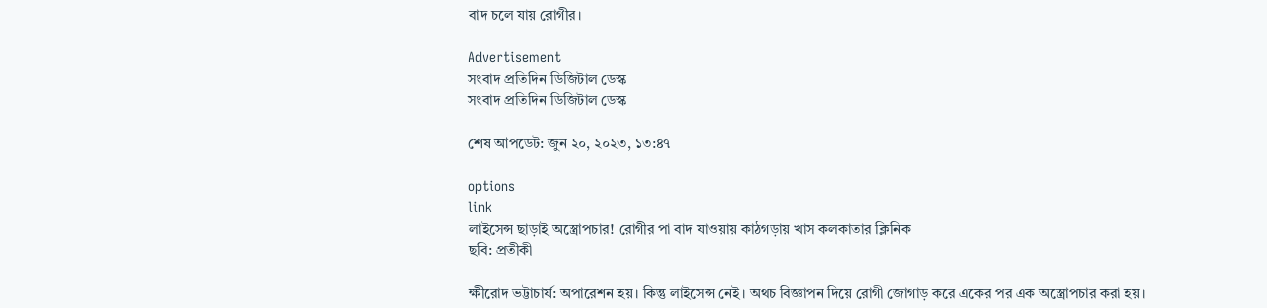বাদ চলে যায় রোগীর।

Advertisement
সংবাদ প্রতিদিন ডিজিটাল ডেস্ক
সংবাদ প্রতিদিন ডিজিটাল ডেস্ক

শেষ আপডেট: জুন ২০, ২০২৩, ১৩:৪৭

options
link
লাইসেন্স ছাড়াই অস্ত্রোপচার! রোগীর পা বাদ যাওয়ায় কাঠগড়ায় খাস কলকাতার ক্লিনিক
ছবি: প্রতীকী

ক্ষীরোদ ভট্টাচার্য: অপারেশন হয়। কিন্তু লাইসেন্স নেই। অথচ বিজ্ঞাপন দিয়ে রোগী জোগাড় করে একের পর এক অস্ত্রোপচার করা হয়।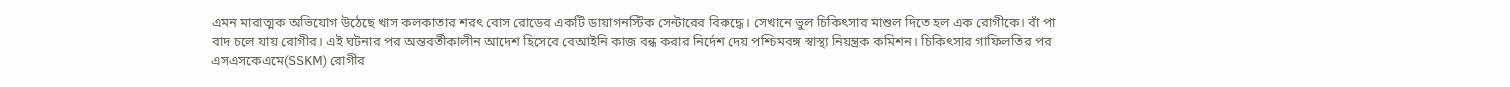এমন মারাত্মক অভিযোগ উঠেছে খাস কলকাতার শরৎ বোস রোডের একটি ডায়াগনস্টিক সেন্টারের বিরুদ্ধে। সেখানে ভুল চিকিৎসার মাশুল দিতে হল এক রোগীকে। বাঁ পা বাদ চলে যায় রোগীর। এই ঘটনার পর অন্তবর্তীকালীন আদেশ হিসেবে বেআইনি কাজ বন্ধ করার নির্দেশ দেয় পশ্চিমবঙ্গ স্বাস্থ্য নিয়ন্ত্রক কমিশন। চিকিৎসার গাফিলতির পর এসএসকেএমে(SSKM) রোগীর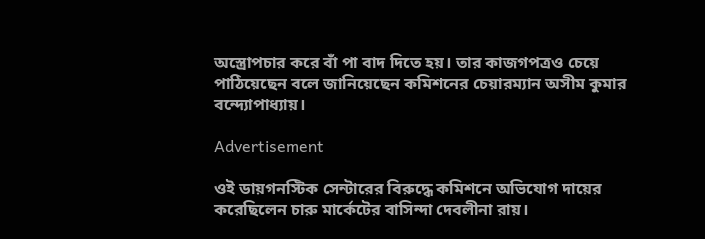অস্ত্রোপচার করে বাঁ পা বাদ দিতে হয়। তার কাজগপত্রও চেয়ে পাঠিয়েছেন বলে জানিয়েছেন কমিশনের চেয়ারম্যান অসীম কুমার বন্দ্যোপাধ্যায়।

Advertisement

ওই ডায়গনস্টিক সেন্টারের বিরুদ্ধে কমিশনে অভিযোগ দায়ের করেছিলেন চারু মার্কেটের বাসিন্দা দেবলীনা রায়।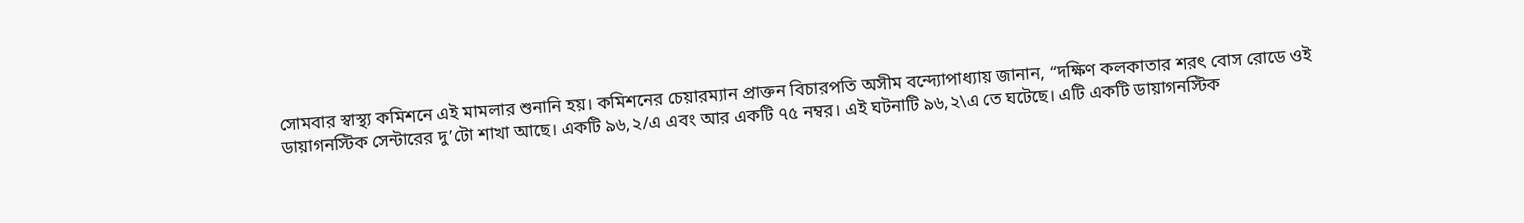সোমবার স্বাস্থ্য কমিশনে এই মামলার শুনানি হয়। কমিশনের চেয়ারম্যান প্রাক্তন বিচারপতি অসীম বন্দ্যোপাধ্যায় জানান, “দক্ষিণ কলকাতার শরৎ বোস রোডে ওই ডায়াগনস্টিক সেন্টারের দু’টো শাখা আছে। একটি ৯৬,২/এ এবং আর একটি ৭৫ নম্বর। এই ঘটনাটি ৯৬,২\এ তে ঘটেছে। এটি একটি ডায়াগনস্টিক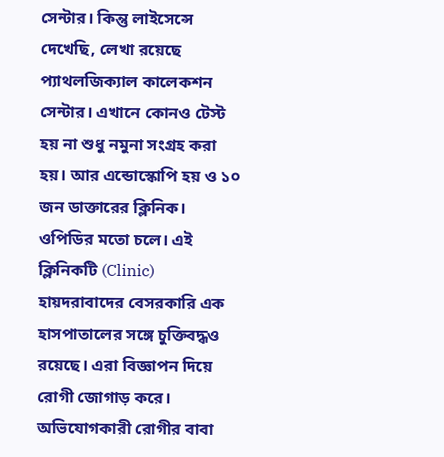সেন্টার। কিন্তু লাইসেন্সে দেখেছি, লেখা রয়েছে প্যাথলজিক্যাল কালেকশন সেন্টার। এখানে কোনও টেস্ট হয় না শুধু নমুনা সংগ্রহ করা হয়। আর এন্ডোস্কোপি হয় ও ১০ জন ডাক্তারের ক্লিনিক। ওপিডির মতো চলে। এই ক্লিনিকটি (Clinic) হায়দরাবাদের বেসরকারি এক হাসপাতালের সঙ্গে চুক্তিবদ্ধও রয়েছে। এরা বিজ্ঞাপন দিয়ে রোগী জোগাড় করে। অভিযোগকারী রোগীর বাবা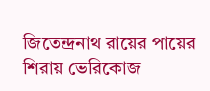জিতেন্দ্রনাথ রায়ের পায়ের শিরায় ভেরিকোজ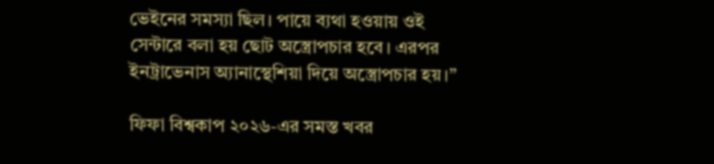ভেইনের সমস্যা ছিল। পায়ে ব্যথা হওয়ায় ওই সেন্টারে বলা হয় ছোট অস্ত্রোপচার হবে। এরপর ইনট্রাভেনাস অ্যানাস্থেশিয়া দিয়ে অস্ত্রোপচার হয়।”

ফিফা বিশ্বকাপ ২০২৬-এর সমস্ত খবর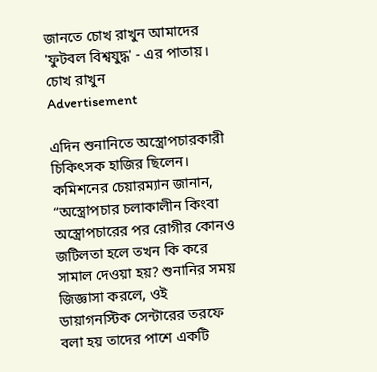জানতে চোখ রাখুন আমাদের 'ফুটবল বিশ্বযুদ্ধ' - এর পাতায়।
চোখ রাখুন
Advertisement

এদিন শুনানিতে অস্ত্রোপচারকারী চিকিৎসক হাজির ছিলেন। কমিশনের চেয়ারম্যান জানান, “অস্ত্রোপচার চলাকালীন কিংবা অস্ত্রোপচারের পর রোগীর কোনও জটিলতা হলে তখন কি করে সামাল দেওয়া হয়? শুনানির সময় জিজ্ঞাসা করলে, ওই ডায়াগনস্টিক সেন্টারের তরফে বলা হয় তাদের পাশে একটি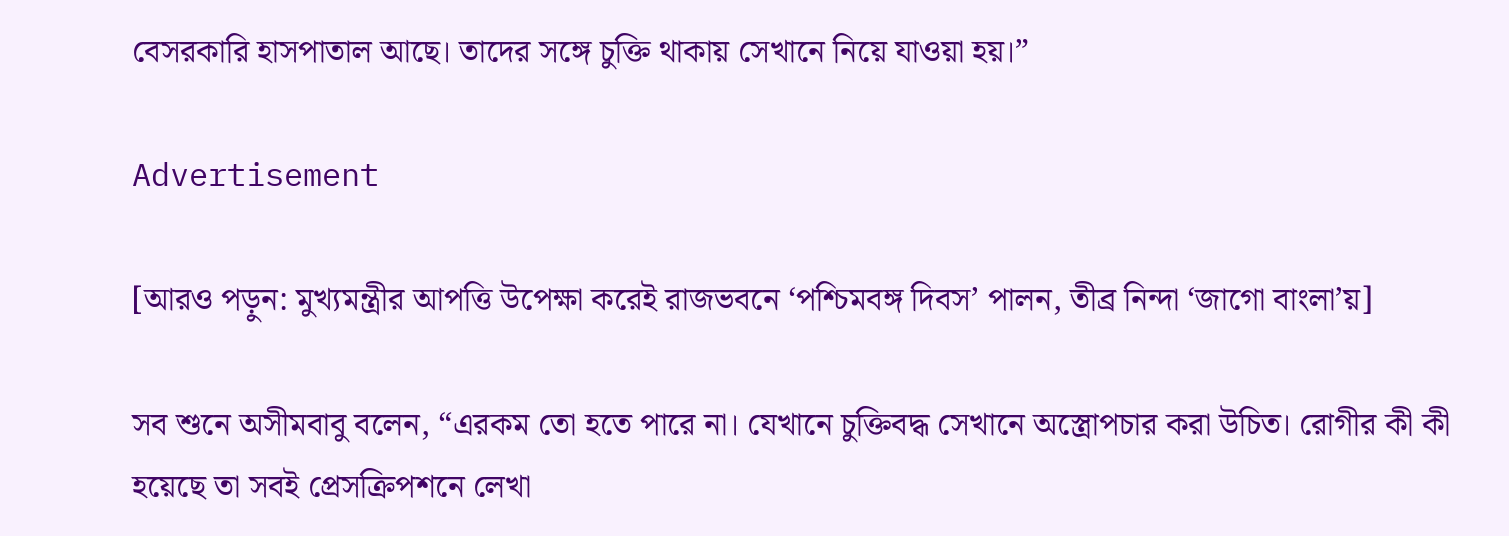বেসরকারি হাসপাতাল আছে। তাদের সঙ্গে চুক্তি থাকায় সেখানে নিয়ে যাওয়া হয়।”

Advertisement

[আরও পড়ুন: মুখ্যমন্ত্রীর আপত্তি উপেক্ষা করেই রাজভবনে ‘পশ্চিমবঙ্গ দিবস’ পালন, তীব্র নিন্দা ‘জাগো বাংলা’য়]

সব শুনে অসীমবাবু বলেন, “এরকম তো হতে পারে না। যেখানে চুক্তিবদ্ধ সেখানে অস্ত্রোপচার করা উচিত। রোগীর কী কী হয়েছে তা সবই প্রেসক্রিপশনে লেখা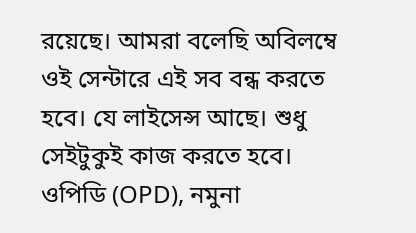রয়েছে। আমরা বলেছি অবিলম্বে ওই সেন্টারে এই সব বন্ধ করতে হবে। যে লাইসেন্স আছে। শুধু সেইটুকুই কাজ করতে হবে। ওপিডি (OPD), নমুনা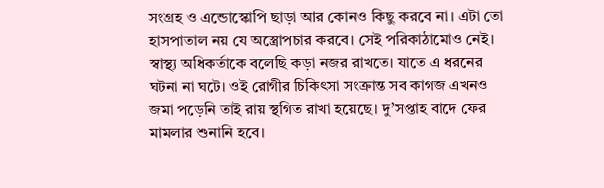সংগ্রহ ও এন্ডোস্কোপি ছাড়া আর কোনও কিছু করবে না। এটা তো হাসপাতাল নয় যে অস্ত্রোপচার করবে। সেই পরিকাঠামোও নেই। স্বাস্থ্য অধিকর্তাকে বলেছি কড়া নজর রাখতে। যাতে এ ধরনের ঘটনা না ঘটে। ওই রোগীর চিকিৎসা সংক্রান্ত সব কাগজ এখনও জমা পড়েনি তাই রায় স্থগিত রাখা হয়েছে। দু’সপ্তাহ বাদে ফের মামলার শুনানি হবে।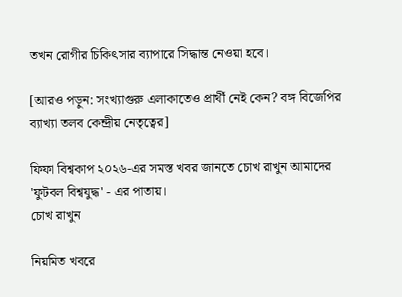তখন রোগীর চিকিৎসার ব্যাপারে সিদ্ধান্ত নেওয়া হবে।

[আরও পড়ুন: সংখ্যাগুরু এলাকাতেও প্রার্থী নেই কেন? বঙ্গ বিজেপির ব্যাখ্যা তলব কেন্দ্রীয় নেতৃত্বের]

ফিফা বিশ্বকাপ ২০২৬-এর সমস্ত খবর জানতে চোখ রাখুন আমাদের 'ফুটবল বিশ্বযুদ্ধ' - এর পাতায়।
চোখ রাখুন

নিয়মিত খবরে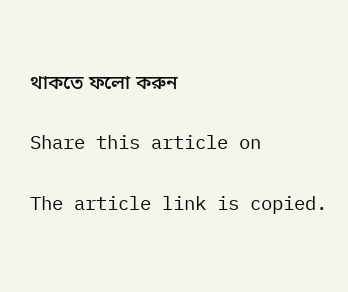থাকতে ফলো করুন

Share this article on

The article link is copied.